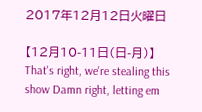2017年12月12日火曜日

【12月10-11日(日-月)】 That's right, we're stealing this show Damn right, letting em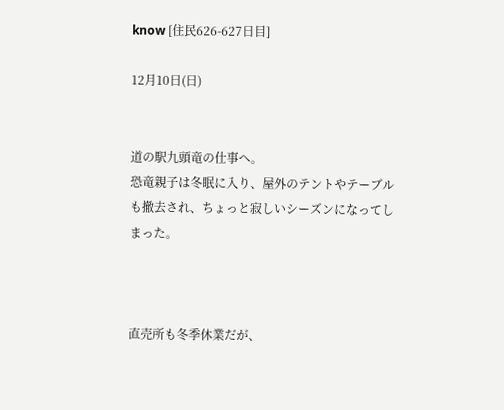know [住民626-627日目]

12月10日(日)


道の駅九頭竜の仕事へ。
恐竜親子は冬眠に入り、屋外のテントやテーブルも撤去され、ちょっと寂しいシーズンになってしまった。



直売所も冬季休業だが、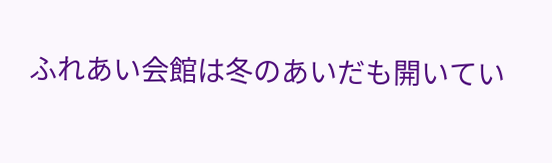ふれあい会館は冬のあいだも開いてい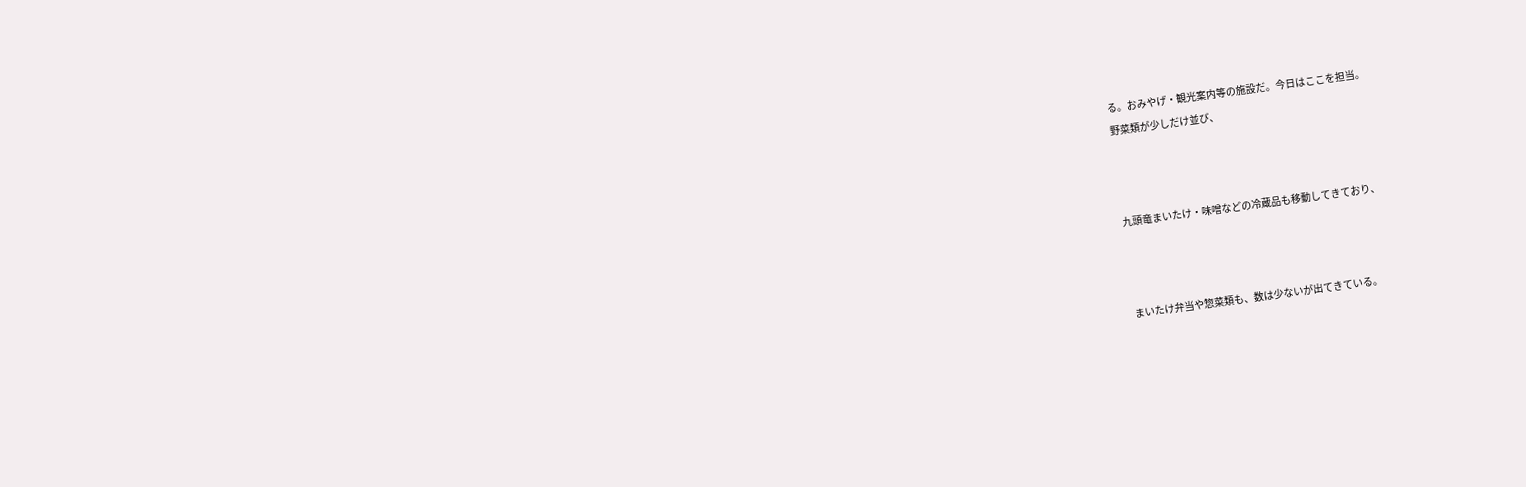る。おみやげ・観光案内等の施設だ。今日はここを担当。
野菜類が少しだけ並び、



九頭竜まいたけ・味噌などの冷蔵品も移動してきており、



まいたけ弁当や惣菜類も、数は少ないが出てきている。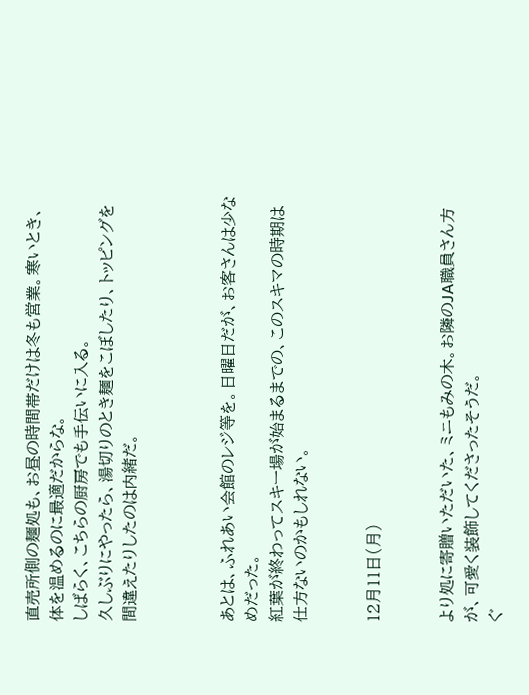直売所側の麺処も、お昼の時間帯だけは冬も営業。寒いとき、体を温めるのに最適だからな。
しばらく、こちらの厨房でも手伝いに入る。
久しぶりにやったら、湯切りのとき麺をこぼしたり、トッピングを間違えたりしたのは内緒だ。



あとは、ふれあい会館のレジ等を。日曜日だが、お客さんは少なめだった。
紅葉が終わってスキー場が始まるまでの、このスキマの時期は仕方ないのかもしれない。


12月11日(月)


より処に寄贈いただいた、ミニもみの木。お隣のJA職員さん方が、可愛く装飾してくださったそうだ。
ぐ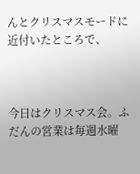んとクリスマスモードに近付いたところで、



今日はクリスマス会。ふだんの営業は毎週水曜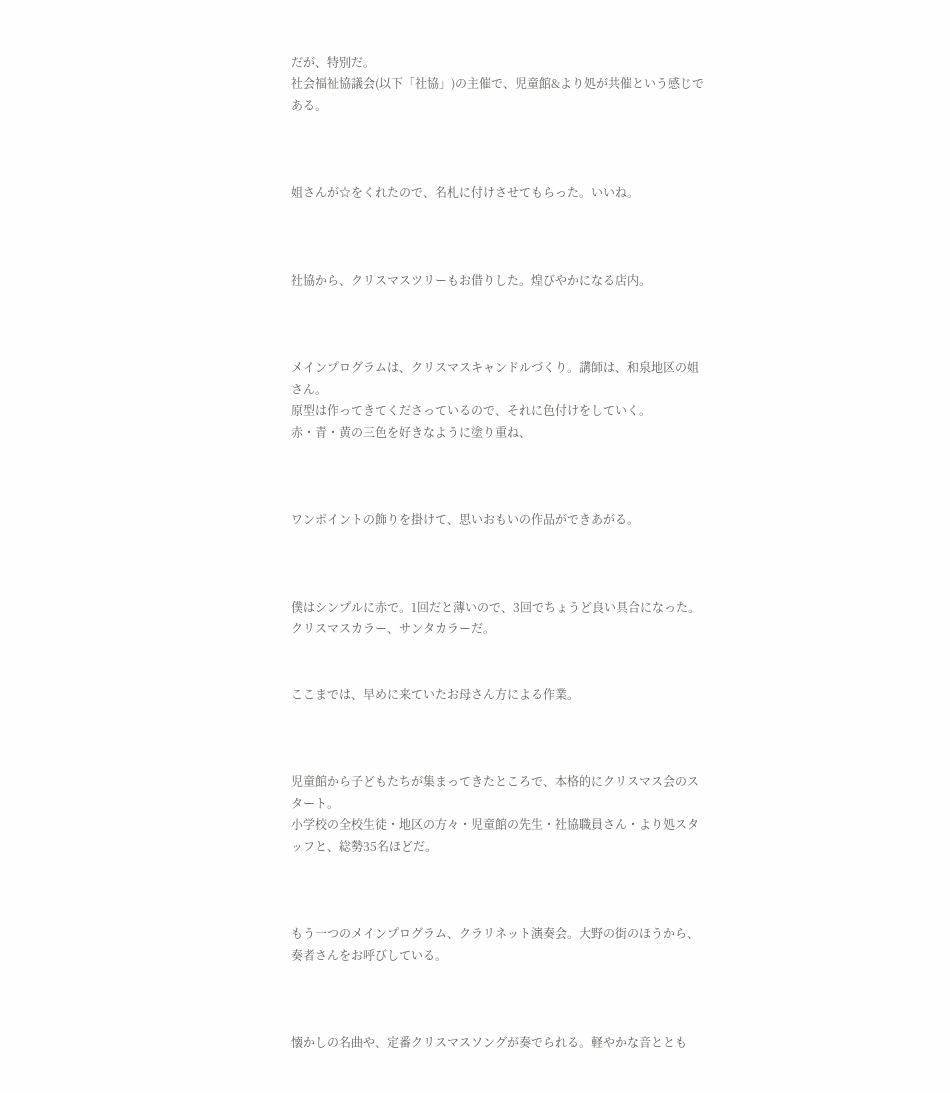だが、特別だ。
社会福祉協議会(以下「社協」)の主催で、児童館&より処が共催という感じである。



姐さんが☆をくれたので、名札に付けさせてもらった。いいね。



社協から、クリスマスツリーもお借りした。煌びやかになる店内。



メインプログラムは、クリスマスキャンドルづくり。講師は、和泉地区の姐さん。
原型は作ってきてくださっているので、それに色付けをしていく。
赤・青・黄の三色を好きなように塗り重ね、



ワンポイントの飾りを掛けて、思いおもいの作品ができあがる。



僕はシンプルに赤で。1回だと薄いので、3回でちょうど良い具合になった。
クリスマスカラー、サンタカラーだ。


ここまでは、早めに来ていたお母さん方による作業。



児童館から子どもたちが集まってきたところで、本格的にクリスマス会のスタート。
小学校の全校生徒・地区の方々・児童館の先生・社協職員さん・より処スタッフと、総勢35名ほどだ。



もう一つのメインプログラム、クラリネット演奏会。大野の街のほうから、奏者さんをお呼びしている。



懐かしの名曲や、定番クリスマスソングが奏でられる。軽やかな音ととも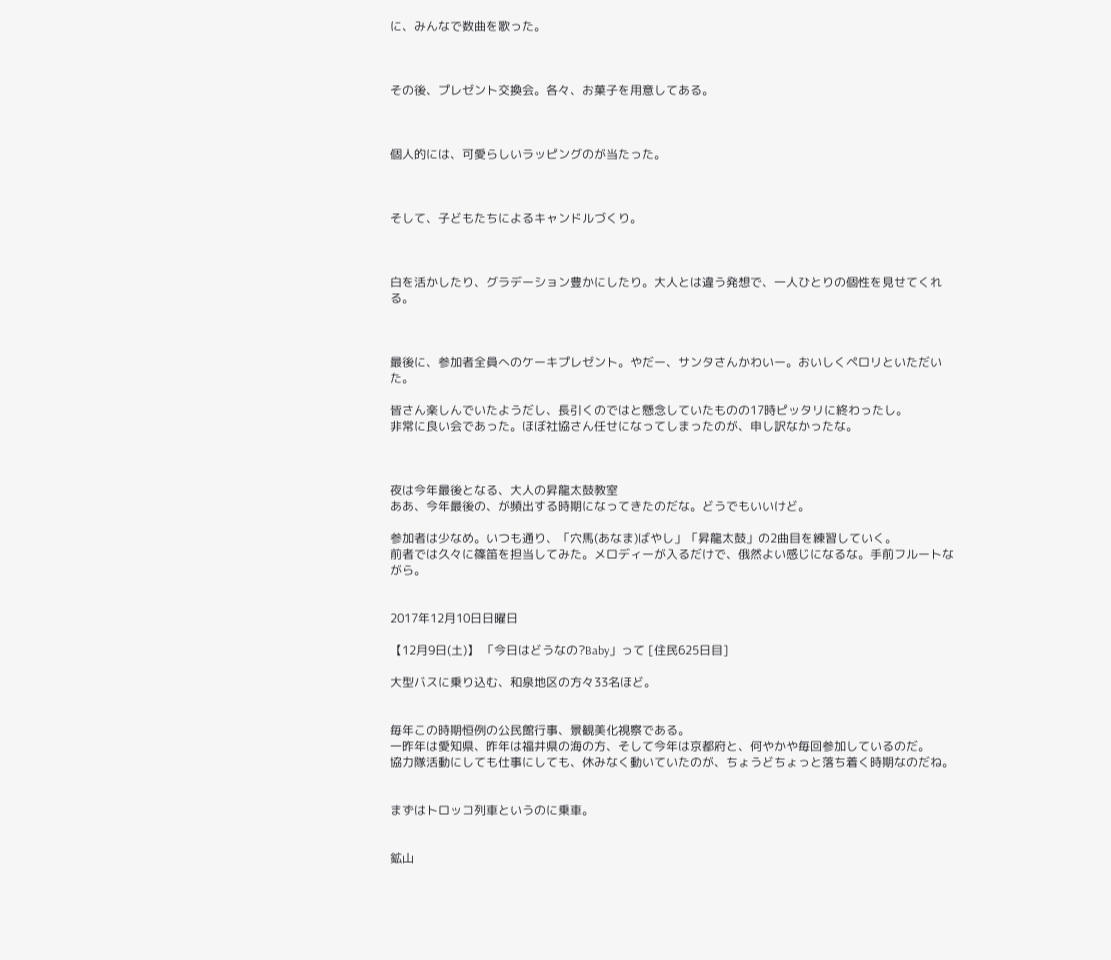に、みんなで数曲を歌った。



その後、プレゼント交換会。各々、お菓子を用意してある。



個人的には、可愛らしいラッピングのが当たった。



そして、子どもたちによるキャンドルづくり。



白を活かしたり、グラデーション豊かにしたり。大人とは違う発想で、一人ひとりの個性を見せてくれる。



最後に、参加者全員へのケーキプレゼント。やだー、サンタさんかわいー。おいしくペロリといただいた。

皆さん楽しんでいたようだし、長引くのではと懸念していたものの17時ピッタリに終わったし。
非常に良い会であった。ほぼ社協さん任せになってしまったのが、申し訳なかったな。



夜は今年最後となる、大人の昇龍太鼓教室
ああ、今年最後の、が頻出する時期になってきたのだな。どうでもいいけど。

参加者は少なめ。いつも通り、「穴馬(あなま)ばやし」「昇龍太鼓」の2曲目を練習していく。
前者では久々に篠笛を担当してみた。メロディーが入るだけで、俄然よい感じになるな。手前フルートながら。


2017年12月10日日曜日

【12月9日(土)】 「今日はどうなの?Baby」って [住民625日目]

大型バスに乗り込む、和泉地区の方々33名ほど。


毎年この時期恒例の公民館行事、景観美化視察である。
一昨年は愛知県、昨年は福井県の海の方、そして今年は京都府と、何やかや毎回参加しているのだ。
協力隊活動にしても仕事にしても、休みなく動いていたのが、ちょうどちょっと落ち着く時期なのだね。


まずはトロッコ列車というのに乗車。


鉱山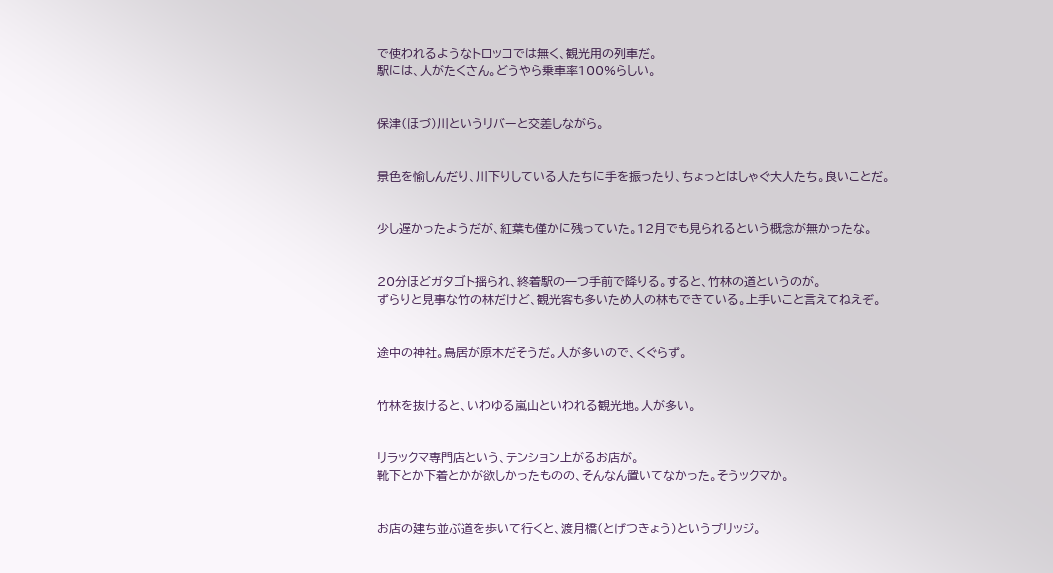で使われるようなトロッコでは無く、観光用の列車だ。
駅には、人がたくさん。どうやら乗車率100%らしい。


保津(ほづ)川というリバーと交差しながら。


景色を愉しんだり、川下りしている人たちに手を振ったり、ちょっとはしゃぐ大人たち。良いことだ。


少し遅かったようだが、紅葉も僅かに残っていた。12月でも見られるという概念が無かったな。


20分ほどガタゴト揺られ、終着駅の一つ手前で降りる。すると、竹林の道というのが。
ずらりと見事な竹の林だけど、観光客も多いため人の林もできている。上手いこと言えてねえぞ。


途中の神社。鳥居が原木だそうだ。人が多いので、くぐらず。


竹林を抜けると、いわゆる嵐山といわれる観光地。人が多い。


リラックマ専門店という、テンション上がるお店が。
靴下とか下着とかが欲しかったものの、そんなん置いてなかった。そうックマか。


お店の建ち並ぶ道を歩いて行くと、渡月橋(とげつきょう)というブリッジ。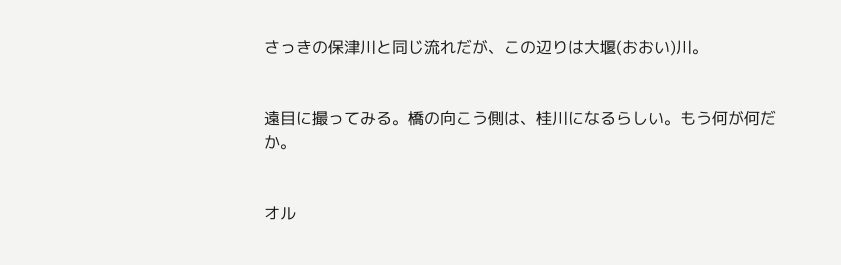さっきの保津川と同じ流れだが、この辺りは大堰(おおい)川。


遠目に撮ってみる。橋の向こう側は、桂川になるらしい。もう何が何だか。


オル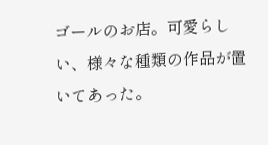ゴールのお店。可愛らしい、様々な種類の作品が置いてあった。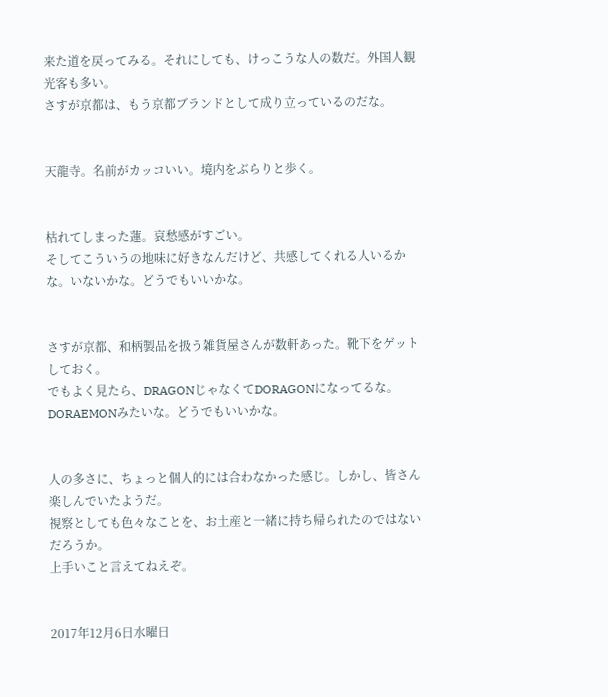来た道を戻ってみる。それにしても、けっこうな人の数だ。外国人観光客も多い。
さすが京都は、もう京都ブランドとして成り立っているのだな。


天龍寺。名前がカッコいい。境内をぶらりと歩く。


枯れてしまった蓮。哀愁感がすごい。
そしてこういうの地味に好きなんだけど、共感してくれる人いるかな。いないかな。どうでもいいかな。


さすが京都、和柄製品を扱う雑貨屋さんが数軒あった。靴下をゲットしておく。
でもよく見たら、DRAGONじゃなくてDORAGONになってるな。DORAEMONみたいな。どうでもいいかな。


人の多さに、ちょっと個人的には合わなかった感じ。しかし、皆さん楽しんでいたようだ。
視察としても色々なことを、お土産と一緒に持ち帰られたのではないだろうか。
上手いこと言えてねえぞ。


2017年12月6日水曜日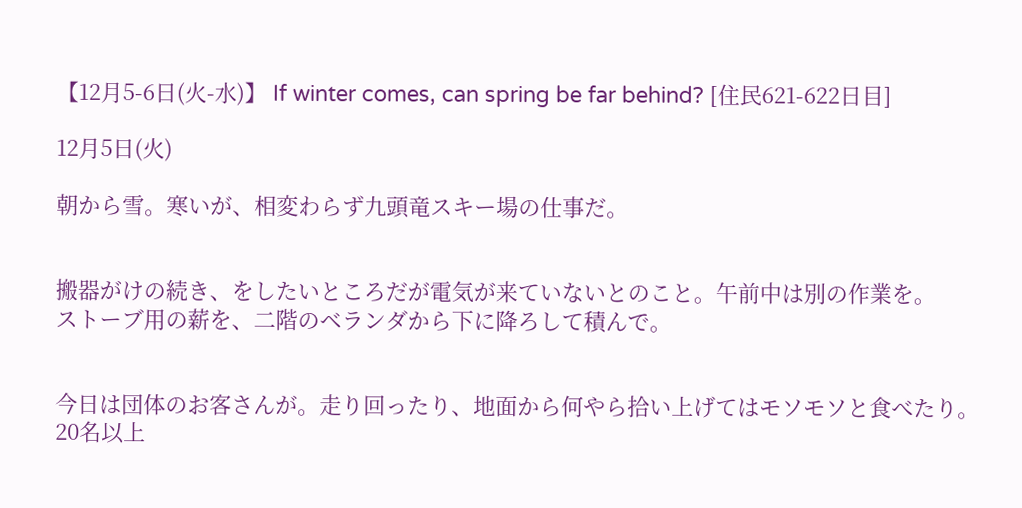【12月5-6日(火-水)】 If winter comes, can spring be far behind? [住民621-622日目]

12月5日(火)

朝から雪。寒いが、相変わらず九頭竜スキー場の仕事だ。


搬器がけの続き、をしたいところだが電気が来ていないとのこと。午前中は別の作業を。
ストーブ用の薪を、二階のベランダから下に降ろして積んで。


今日は団体のお客さんが。走り回ったり、地面から何やら拾い上げてはモソモソと食べたり。
20名以上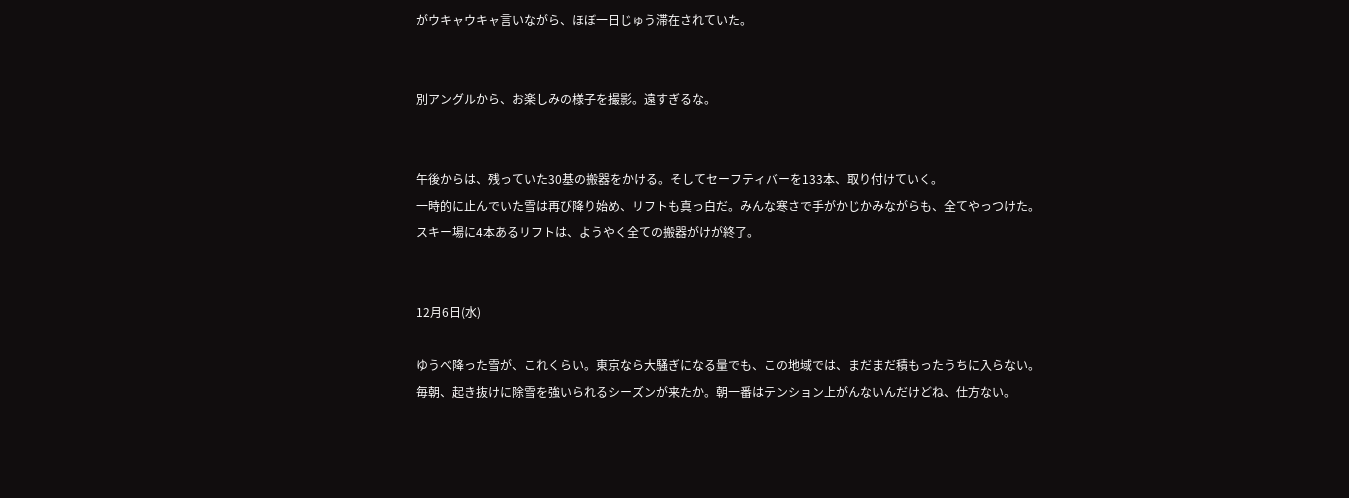がウキャウキャ言いながら、ほぼ一日じゅう滞在されていた。


別アングルから、お楽しみの様子を撮影。遠すぎるな。


午後からは、残っていた30基の搬器をかける。そしてセーフティバーを133本、取り付けていく。
一時的に止んでいた雪は再び降り始め、リフトも真っ白だ。みんな寒さで手がかじかみながらも、全てやっつけた。
スキー場に4本あるリフトは、ようやく全ての搬器がけが終了。


12月6日(水)

ゆうべ降った雪が、これくらい。東京なら大騒ぎになる量でも、この地域では、まだまだ積もったうちに入らない。
毎朝、起き抜けに除雪を強いられるシーズンが来たか。朝一番はテンション上がんないんだけどね、仕方ない。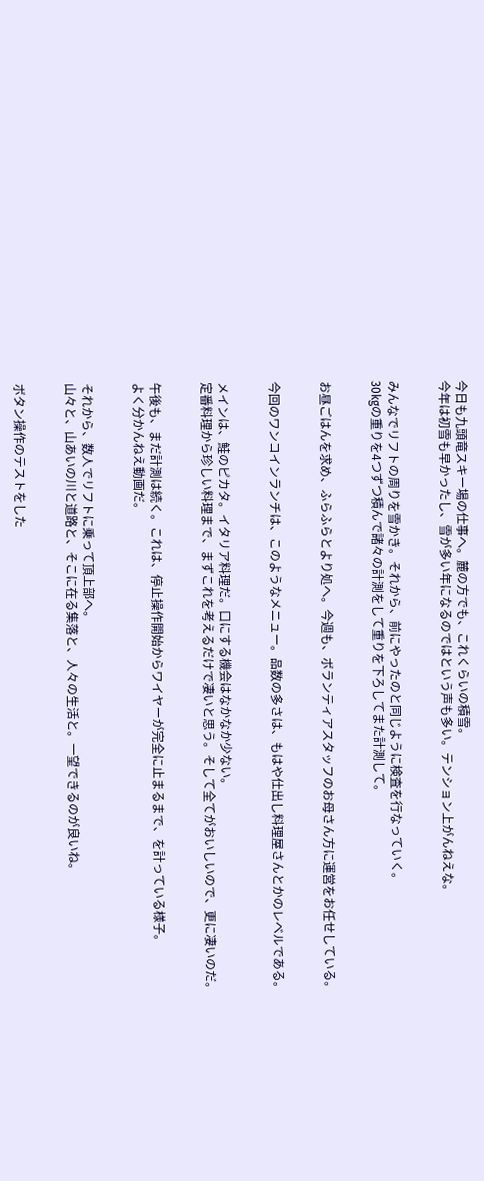今日も九頭竜スキー場の仕事へ。麓の方でも、これくらいの積雪。
今年は初雪も早かったし、雪が多い年になるのではという声も多い。テンション上がんねえな。


みんなでリフトの周りを雪かき。それから、前にやったのと同じように検査を行なっていく。
30kgの重りを4つずつ積んで諸々の計測をして重りを下ろしてまた計測して。


お昼ごはんを求め、ふらふらとより処へ。今週も、ボランティアスタッフのお母さん方に運営をお任せしている。


今回のワンコインランチは、このようなメニュー。品数の多さは、もはや仕出し料理屋さんとかのレベルである。


メインは、鮭のピカタ。イタリア料理だ。口にする機会はなかなか少ない。
定番料理から珍しい料理まで、まずこれを考えるだけで凄いと思う。そして全てがおいしいので、更に凄いのだ。


午後も、まだ計測は続く。これは、停止操作開始からワイヤーが完全に止まるまで、を計っている様子。
よく分かんねえ動画だ。


それから、数人でリフトに乗って頂上部へ。
山々と、山あいの川と道路と、そこに在る集落と、人々の生活と。一望できるのが良いね。


ボタン操作のテストをした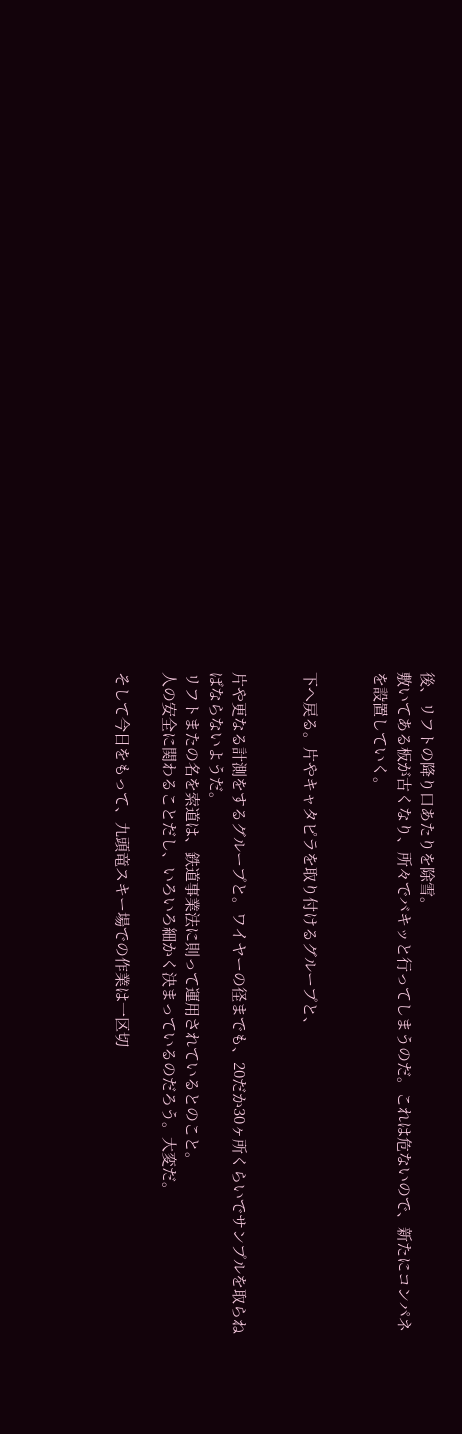後、リフトの降り口あたりを除雪。
敷いてある板が古くなり、所々でバキッと行ってしまうのだ。これは危ないので、新たにコンパネを設置していく。


下へ戻る。片やキャタピラを取り付けるグループと、


片や更なる計測をするグループと。ワイヤーの径までも、20だか30ヶ所くらいでサンプルを取らねばならないようだ。
リフトまたの名を索道は、鉄道事業法に則って運用されているとのこと。
人の安全に関わることだし、いろいろ細かく決まっているのだろう。大変だ。

そして今日をもって、九頭竜スキー場での作業は一区切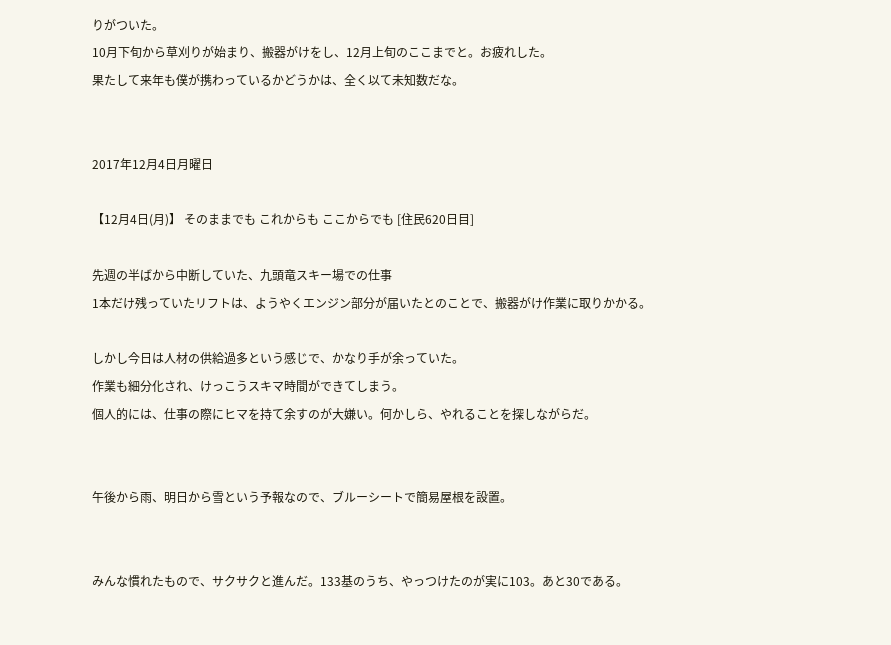りがついた。
10月下旬から草刈りが始まり、搬器がけをし、12月上旬のここまでと。お疲れした。
果たして来年も僕が携わっているかどうかは、全く以て未知数だな。


2017年12月4日月曜日

【12月4日(月)】 そのままでも これからも ここからでも [住民620日目]

先週の半ばから中断していた、九頭竜スキー場での仕事
1本だけ残っていたリフトは、ようやくエンジン部分が届いたとのことで、搬器がけ作業に取りかかる。

しかし今日は人材の供給過多という感じで、かなり手が余っていた。
作業も細分化され、けっこうスキマ時間ができてしまう。
個人的には、仕事の際にヒマを持て余すのが大嫌い。何かしら、やれることを探しながらだ。


午後から雨、明日から雪という予報なので、ブルーシートで簡易屋根を設置。


みんな慣れたもので、サクサクと進んだ。133基のうち、やっつけたのが実に103。あと30である。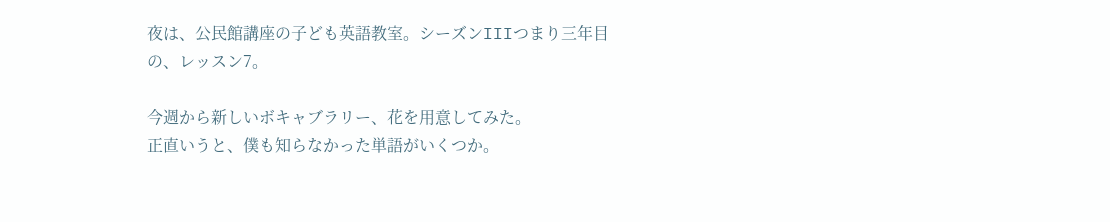夜は、公民館講座の子ども英語教室。シーズンIIIつまり三年目の、レッスン7。

今週から新しいボキャブラリー、花を用意してみた。
正直いうと、僕も知らなかった単語がいくつか。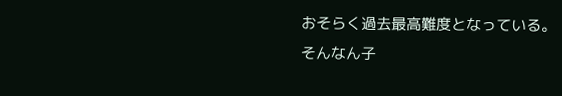おそらく過去最高難度となっている。
そんなん子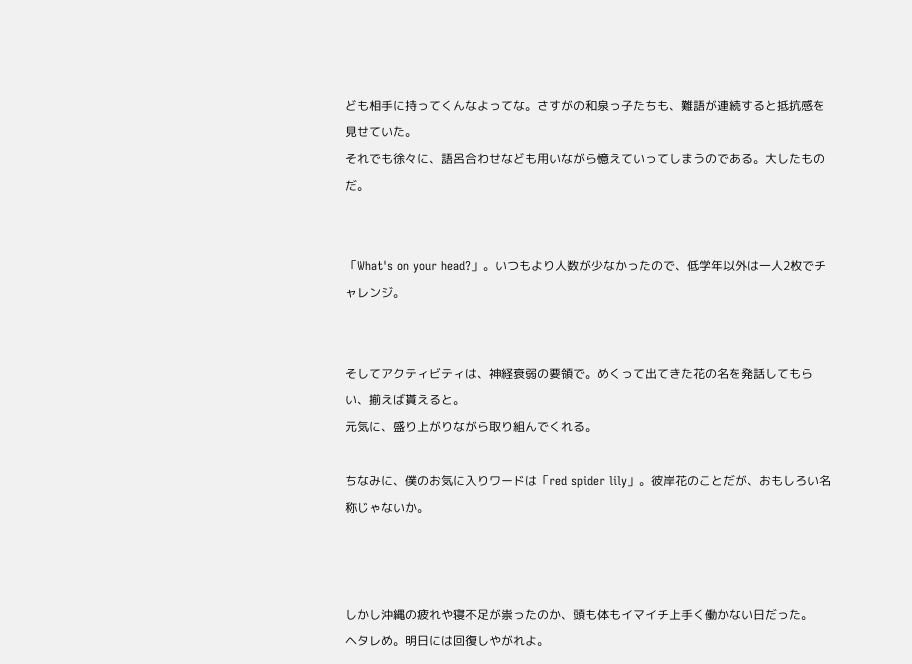ども相手に持ってくんなよってな。さすがの和泉っ子たちも、難語が連続すると抵抗感を見せていた。
それでも徐々に、語呂合わせなども用いながら憶えていってしまうのである。大したものだ。


「What's on your head?」。いつもより人数が少なかったので、低学年以外は一人2枚でチャレンジ。


そしてアクティビティは、神経衰弱の要領で。めくって出てきた花の名を発話してもらい、揃えば貰えると。
元気に、盛り上がりながら取り組んでくれる。

ちなみに、僕のお気に入りワードは「red spider lily」。彼岸花のことだが、おもしろい名称じゃないか。



しかし沖縄の疲れや寝不足が祟ったのか、頭も体もイマイチ上手く働かない日だった。
ヘタレめ。明日には回復しやがれよ。